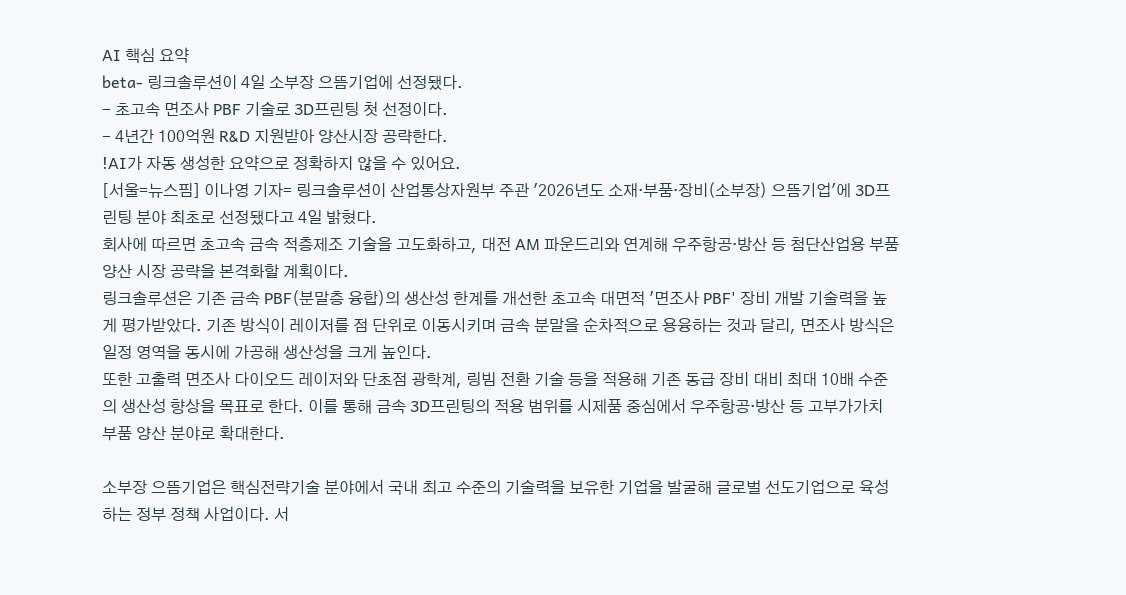AI 핵심 요약
beta- 링크솔루션이 4일 소부장 으뜸기업에 선정됐다.
- 초고속 면조사 PBF 기술로 3D프린팅 첫 선정이다.
- 4년간 100억원 R&D 지원받아 양산시장 공략한다.
!AI가 자동 생성한 요약으로 정확하지 않을 수 있어요.
[서울=뉴스핌] 이나영 기자= 링크솔루션이 산업통상자원부 주관 '2026년도 소재·부품·장비(소부장) 으뜸기업'에 3D프린팅 분야 최초로 선정됐다고 4일 밝혔다.
회사에 따르면 초고속 금속 적층제조 기술을 고도화하고, 대전 AM 파운드리와 연계해 우주항공·방산 등 첨단산업용 부품 양산 시장 공략을 본격화할 계획이다.
링크솔루션은 기존 금속 PBF(분말층 융합)의 생산성 한계를 개선한 초고속 대면적 '면조사 PBF' 장비 개발 기술력을 높게 평가받았다. 기존 방식이 레이저를 점 단위로 이동시키며 금속 분말을 순차적으로 용융하는 것과 달리, 면조사 방식은 일정 영역을 동시에 가공해 생산성을 크게 높인다.
또한 고출력 면조사 다이오드 레이저와 단초점 광학계, 링빔 전환 기술 등을 적용해 기존 동급 장비 대비 최대 10배 수준의 생산성 향상을 목표로 한다. 이를 통해 금속 3D프린팅의 적용 범위를 시제품 중심에서 우주항공·방산 등 고부가가치 부품 양산 분야로 확대한다.

소부장 으뜸기업은 핵심전략기술 분야에서 국내 최고 수준의 기술력을 보유한 기업을 발굴해 글로벌 선도기업으로 육성하는 정부 정책 사업이다. 서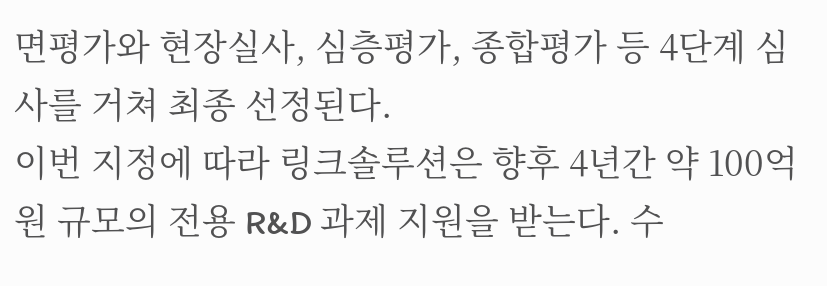면평가와 현장실사, 심층평가, 종합평가 등 4단계 심사를 거쳐 최종 선정된다.
이번 지정에 따라 링크솔루션은 향후 4년간 약 100억원 규모의 전용 R&D 과제 지원을 받는다. 수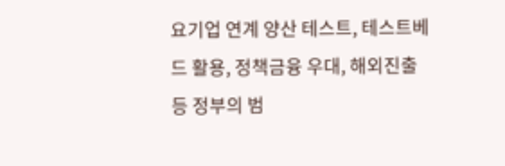요기업 연계 양산 테스트, 테스트베드 활용, 정책금융 우대, 해외진출 등 정부의 범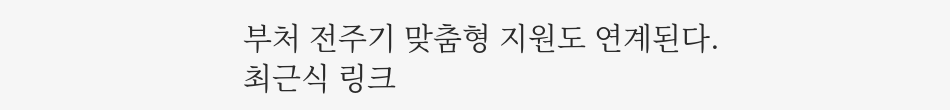부처 전주기 맞춤형 지원도 연계된다.
최근식 링크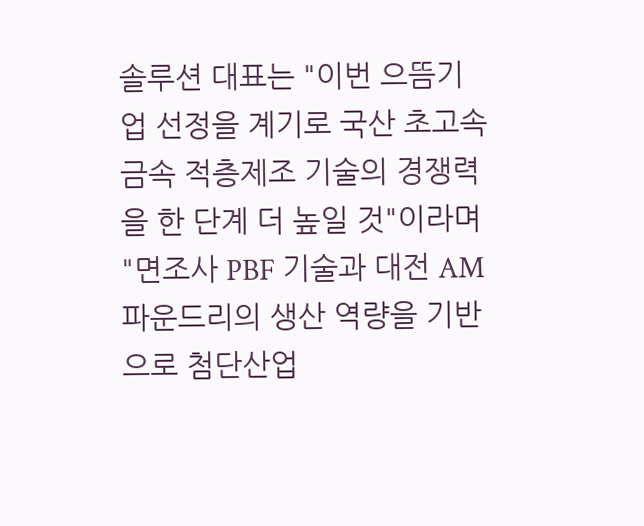솔루션 대표는 "이번 으뜸기업 선정을 계기로 국산 초고속 금속 적층제조 기술의 경쟁력을 한 단계 더 높일 것"이라며 "면조사 PBF 기술과 대전 AM 파운드리의 생산 역량을 기반으로 첨단산업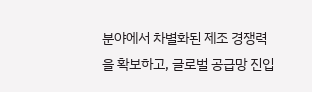분야에서 차별화된 제조 경쟁력을 확보하고, 글로벌 공급망 진입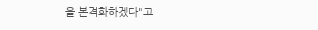을 본격화하겠다"고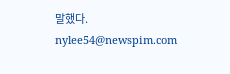말했다.
nylee54@newspim.com